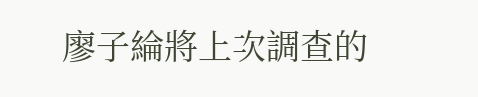廖子綸將上次調查的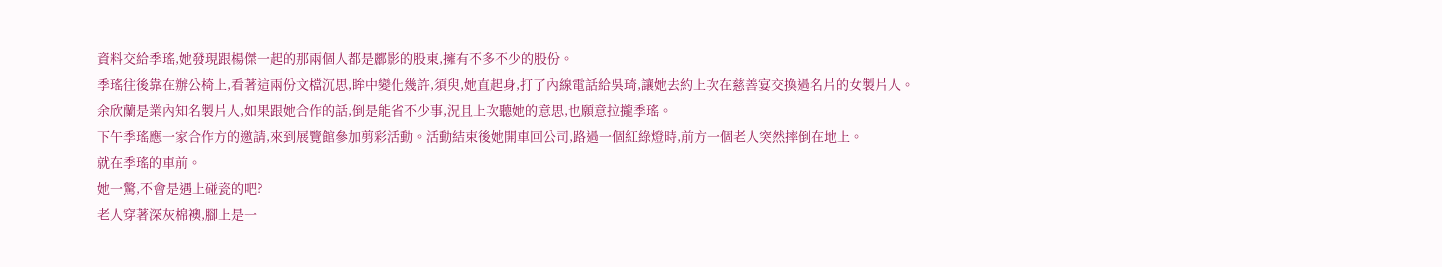資料交給季瑤,她發現跟楊傑一起的那兩個人都是酈影的股東,擁有不多不少的股份。
季瑤往後靠在辦公椅上,看著這兩份文檔沉思,眸中變化幾許,須臾,她直起身,打了內線電話給吳琦,讓她去約上次在慈善宴交換過名片的女製片人。
余欣蘭是業內知名製片人,如果跟她合作的話,倒是能省不少事,況且上次聽她的意思,也願意拉攏季瑤。
下午季瑤應一家合作方的邀請,來到展覽館參加剪彩活動。活動結束後她開車回公司,路過一個紅綠燈時,前方一個老人突然摔倒在地上。
就在季瑤的車前。
她一驚,不會是遇上碰瓷的吧?
老人穿著深灰棉襖,腳上是一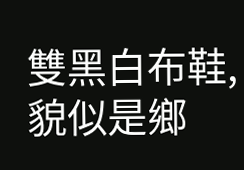雙黑白布鞋,貌似是鄉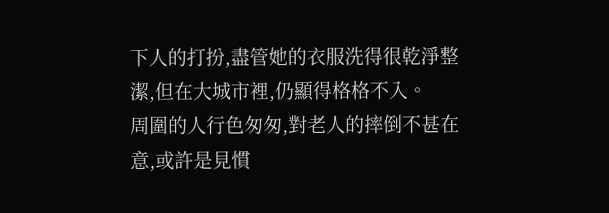下人的打扮,盡管她的衣服洗得很乾淨整潔,但在大城市裡,仍顯得格格不入。
周圍的人行色匆匆,對老人的摔倒不甚在意,或許是見慣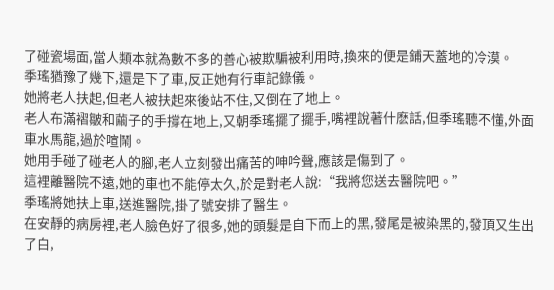了碰瓷場面,當人類本就為數不多的善心被欺騙被利用時,換來的便是鋪天蓋地的冷漠。
季瑤猶豫了幾下,還是下了車,反正她有行車記錄儀。
她將老人扶起,但老人被扶起來後站不住,又倒在了地上。
老人布滿褶皺和繭子的手撐在地上,又朝季瑤擺了擺手,嘴裡說著什麽話,但季瑤聽不懂,外面車水馬龍,過於喧鬧。
她用手碰了碰老人的腳,老人立刻發出痛苦的呻吟聲,應該是傷到了。
這裡離醫院不遠,她的車也不能停太久,於是對老人說:“我將您送去醫院吧。”
季瑤將她扶上車,送進醫院,掛了號安排了醫生。
在安靜的病房裡,老人臉色好了很多,她的頭髮是自下而上的黑,發尾是被染黑的,發頂又生出了白,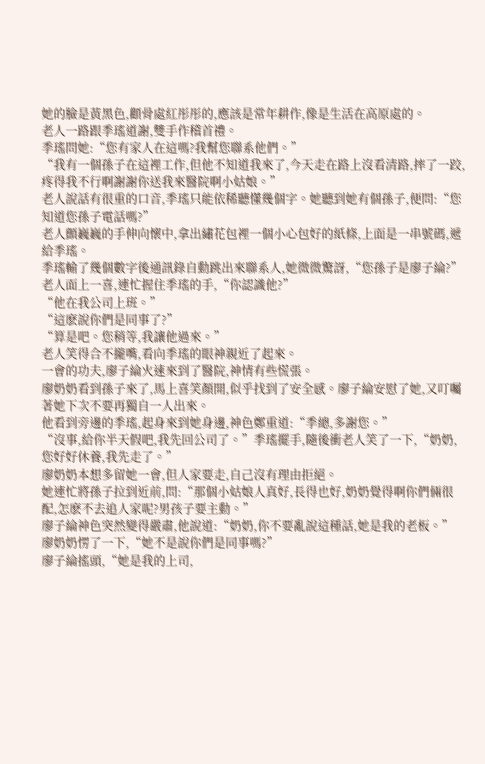她的臉是黃黑色,顴骨處紅彤彤的,應該是常年耕作,像是生活在高原處的。
老人一路跟季瑤道謝,雙手作稽首禮。
季瑤問她:“您有家人在這嗎?我幫您聯系他們。”
“我有一個孫子在這裡工作,但他不知道我來了,今天走在路上沒看清路,摔了一跤,疼得我不行啊謝謝你送我來醫院啊小姑娘。”
老人說話有很重的口音,季瑤只能依稀聽懂幾個字。她聽到她有個孫子,便問:“您知道您孫子電話嗎?”
老人顫巍巍的手伸向懷中,拿出繡花包裡一個小心包好的紙條,上面是一串號碼,遞給季瑤。
季瑤輸了幾個數字後通訊錄自動跳出來聯系人,她微微驚訝,“您孫子是廖子綸?”
老人面上一喜,連忙握住季瑤的手,“你認識他?”
“他在我公司上班。”
“這麽說你們是同事了?”
“算是吧。您稍等,我讓他過來。”
老人笑得合不攏嘴,看向季瑤的眼神親近了起來。
一會的功夫,廖子綸火速來到了醫院,神情有些慌張。
廖奶奶看到孫子來了,馬上喜笑顏開,似乎找到了安全感。廖子綸安慰了她,又叮囑著她下次不要再獨自一人出來。
他看到旁邊的季瑤,起身來到她身邊,神色鄭重道:“季總,多謝您。”
“沒事,給你半天假吧,我先回公司了。”季瑤擺手,隨後衝老人笑了一下,“奶奶,您好好休養,我先走了。”
廖奶奶本想多留她一會,但人家要走,自己沒有理由拒絕。
她連忙將孫子拉到近前,問:“那個小姑娘人真好,長得也好,奶奶覺得啊你們倆很配,怎麽不去追人家呢?男孩子要主動。”
廖子綸神色突然變得嚴肅,他說道:“奶奶,你不要亂說這種話,她是我的老板。”
廖奶奶愣了一下,“她不是說你們是同事嗎?”
廖子綸搖頭,“她是我的上司,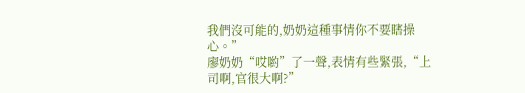我們沒可能的,奶奶這種事情你不要瞎操心。”
廖奶奶“哎喲”了一聲,表情有些緊張,“上司啊,官很大啊?”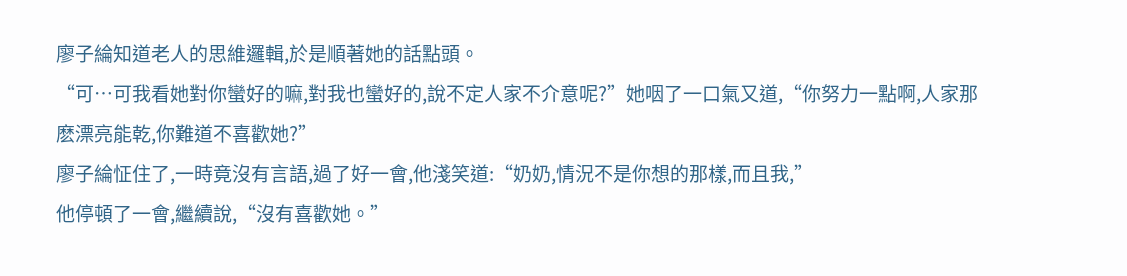廖子綸知道老人的思維邏輯,於是順著她的話點頭。
“可…可我看她對你蠻好的嘛,對我也蠻好的,說不定人家不介意呢?”她咽了一口氣又道,“你努力一點啊,人家那麽漂亮能乾,你難道不喜歡她?”
廖子綸怔住了,一時竟沒有言語,過了好一會,他淺笑道:“奶奶,情況不是你想的那樣,而且我,”
他停頓了一會,繼續說,“沒有喜歡她。”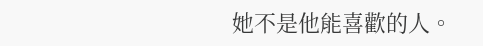她不是他能喜歡的人。